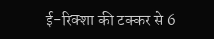ई-रिक्शा की टक्कर से 6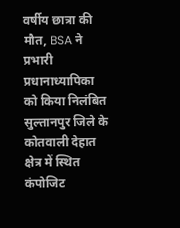वर्षीय छात्रा की मौत, BSA ने प्रभारी प्रधानाध्यापिका को किया निलंबित
सुल्तानपुर जिले के कोतवाली देहात क्षेत्र में स्थित कंपोजिट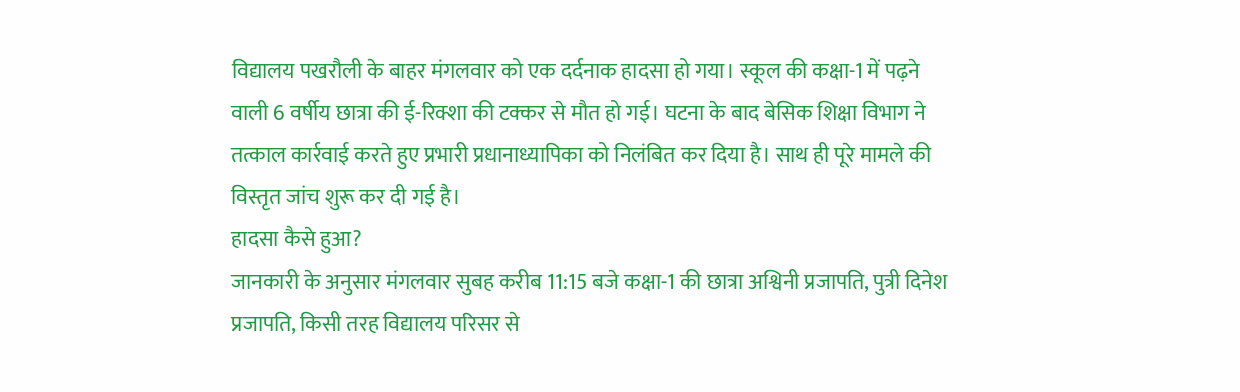विद्यालय पखरौली के बाहर मंगलवार को एक दर्दनाक हादसा हो गया। स्कूल की कक्षा-1 में पढ़ने वाली 6 वर्षीय छात्रा की ई-रिक्शा की टक्कर से मौत हो गई। घटना के बाद बेसिक शिक्षा विभाग ने तत्काल कार्रवाई करते हुए प्रभारी प्रधानाध्यापिका को निलंबित कर दिया है। साथ ही पूरे मामले की विस्तृत जांच शुरू कर दी गई है।
हादसा कैसे हुआ?
जानकारी के अनुसार मंगलवार सुबह करीब 11:15 बजे कक्षा-1 की छात्रा अश्विनी प्रजापति, पुत्री दिनेश प्रजापति, किसी तरह विद्यालय परिसर से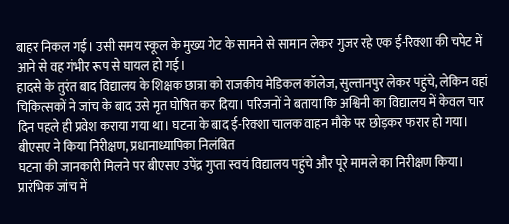बाहर निकल गई। उसी समय स्कूल के मुख्य गेट के सामने से सामान लेकर गुजर रहे एक ई-रिक्शा की चपेट में आने से वह गंभीर रूप से घायल हो गई।
हादसे के तुरंत बाद विद्यालय के शिक्षक छात्रा को राजकीय मेडिकल कॉलेज, सुल्तानपुर लेकर पहुंचे, लेकिन वहां चिकित्सकों ने जांच के बाद उसे मृत घोषित कर दिया। परिजनों ने बताया कि अश्विनी का विद्यालय में केवल चार दिन पहले ही प्रवेश कराया गया था। घटना के बाद ई-रिक्शा चालक वाहन मौके पर छोड़कर फरार हो गया।
बीएसए ने किया निरीक्षण, प्रधानाध्यापिका निलंबित
घटना की जानकारी मिलने पर बीएसए उपेंद्र गुप्ता स्वयं विद्यालय पहुंचे और पूरे मामले का निरीक्षण किया। प्रारंभिक जांच में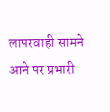लापरवाही सामने आने पर प्रभारी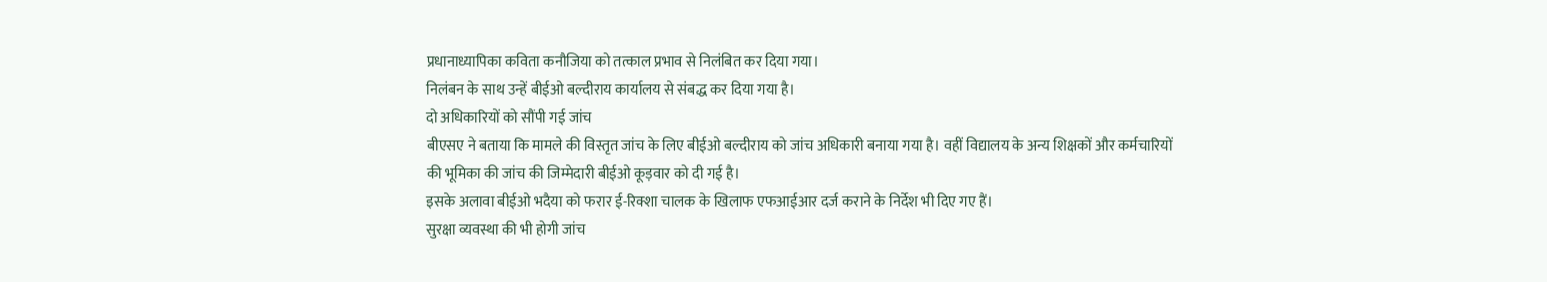प्रधानाध्यापिका कविता कनौजिया को तत्काल प्रभाव से निलंबित कर दिया गया।
निलंबन के साथ उन्हें बीईओ बल्दीराय कार्यालय से संबद्ध कर दिया गया है।
दो अधिकारियों को सौंपी गई जांच
बीएसए ने बताया कि मामले की विस्तृत जांच के लिए बीईओ बल्दीराय को जांच अधिकारी बनाया गया है। वहीं विद्यालय के अन्य शिक्षकों और कर्मचारियों की भूमिका की जांच की जिम्मेदारी बीईओ कूड़वार को दी गई है।
इसके अलावा बीईओ भदैया को फरार ई-रिक्शा चालक के खिलाफ एफआईआर दर्ज कराने के निर्देश भी दिए गए हैं।
सुरक्षा व्यवस्था की भी होगी जांच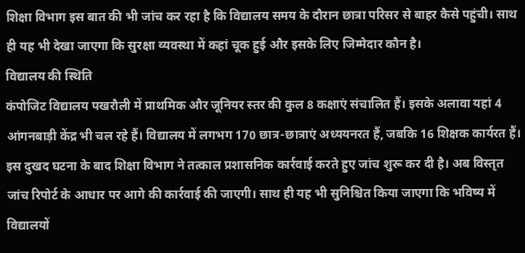शिक्षा विभाग इस बात की भी जांच कर रहा है कि विद्यालय समय के दौरान छात्रा परिसर से बाहर कैसे पहुंची। साथ ही यह भी देखा जाएगा कि सुरक्षा व्यवस्था में कहां चूक हुई और इसके लिए जिम्मेदार कौन है।
विद्यालय की स्थिति
कंपोजिट विद्यालय पखरौली में प्राथमिक और जूनियर स्तर की कुल 8 कक्षाएं संचालित हैं। इसके अलावा यहां 4 आंगनबाड़ी केंद्र भी चल रहे हैं। विद्यालय में लगभग 170 छात्र-छात्राएं अध्ययनरत हैं, जबकि 16 शिक्षक कार्यरत हैं। इस दुखद घटना के बाद शिक्षा विभाग ने तत्काल प्रशासनिक कार्रवाई करते हुए जांच शुरू कर दी है। अब विस्तृत जांच रिपोर्ट के आधार पर आगे की कार्रवाई की जाएगी। साथ ही यह भी सुनिश्चित किया जाएगा कि भविष्य में विद्यालयों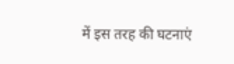में इस तरह की घटनाएं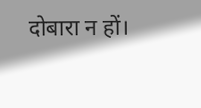दोबारा न हों।